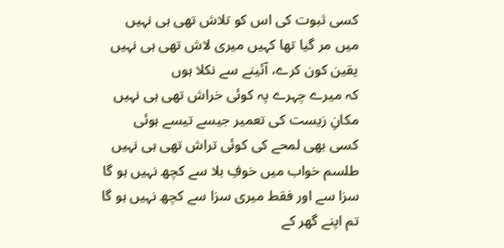کسی ثبوت کی اس کو تلاش تھی ہی نہیں
میں مر گیا تھا کہیں میری لاش تھی ہی نہیں
یقین کون کرے، آئینے سے نکلا ہوں
کہ میرے چہرے پہ کوئی خراش تھی ہی نہیں
مکانِ زیست کی تعمیر جیسے تیسے ہوئی
کسی بھی لمحے کی کوئی تراش تھی ہی نہیں
طلسم خواب میں خوفِ بلا سے کچھ نہیں ہو گا
سزا سے اور فقط میری سزا سے کچھ نہیں ہو گا
تم اپنے گھر کے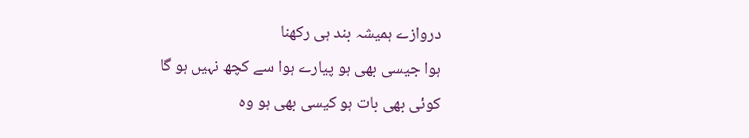دروازے ہمیشہ بند ہی رکھنا
ہوا جیسی بھی ہو پیارے ہوا سے کچھ نہیں ہو گا
کوئی بھی بات ہو کیسی بھی ہو وہ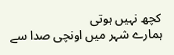کچھ نہیں ہوتی
ہمارے شہر میں اونچی صدا سے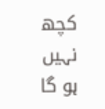کچھ نہیں ہو گا